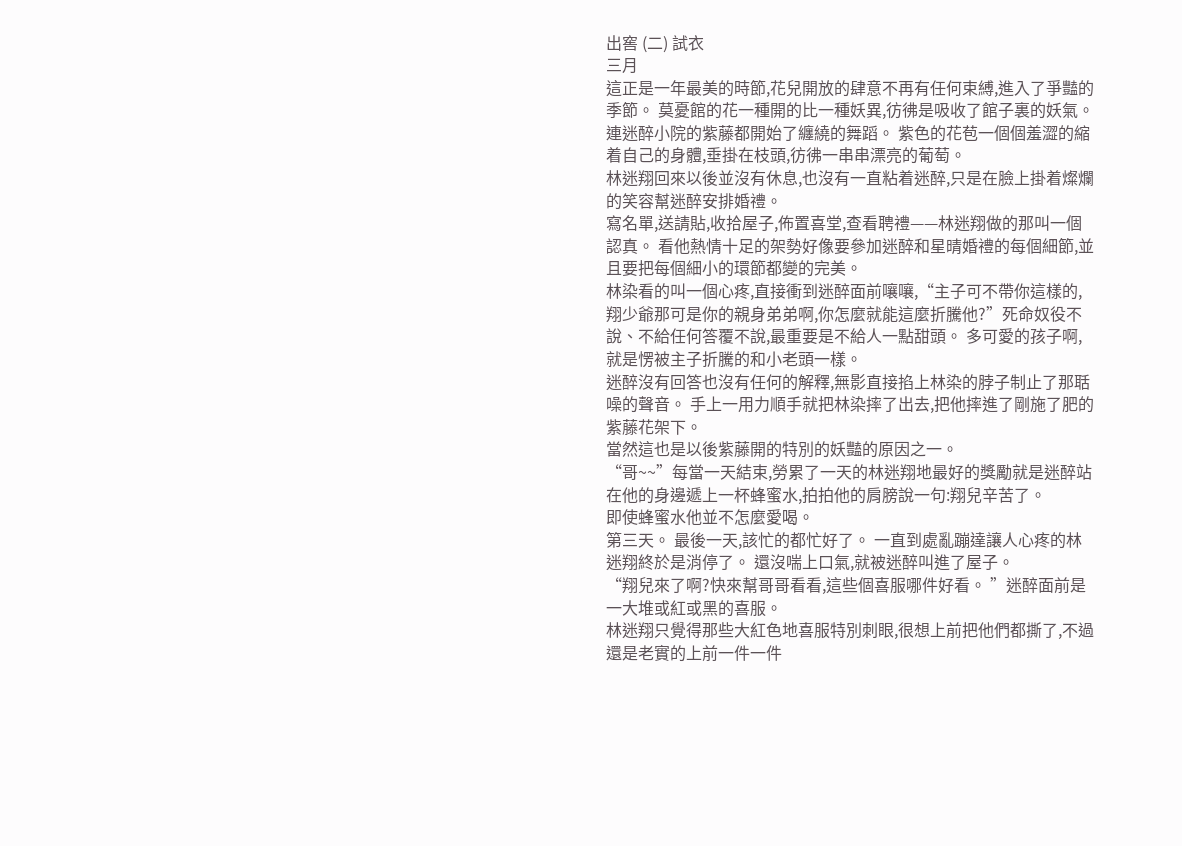出窖 (二) 試衣
三月
這正是一年最美的時節,花兒開放的肆意不再有任何束縛,進入了爭豔的季節。 莫憂館的花一種開的比一種妖異,彷彿是吸收了館子裏的妖氣。 連迷醉小院的紫藤都開始了纏繞的舞蹈。 紫色的花苞一個個羞澀的縮着自己的身體,垂掛在枝頭,彷彿一串串漂亮的葡萄。
林迷翔回來以後並沒有休息,也沒有一直粘着迷醉,只是在臉上掛着燦爛的笑容幫迷醉安排婚禮。
寫名單,送請貼,收拾屋子,佈置喜堂,查看聘禮——林迷翔做的那叫一個認真。 看他熱情十足的架勢好像要參加迷醉和星晴婚禮的每個細節,並且要把每個細小的環節都變的完美。
林染看的叫一個心疼,直接衝到迷醉面前嚷嚷,“主子可不帶你這樣的,翔少爺那可是你的親身弟弟啊,你怎麼就能這麼折騰他?”死命奴役不說、不給任何答覆不說,最重要是不給人一點甜頭。 多可愛的孩子啊,就是愣被主子折騰的和小老頭一樣。
迷醉沒有回答也沒有任何的解釋,無影直接掐上林染的脖子制止了那聒噪的聲音。 手上一用力順手就把林染摔了出去,把他摔進了剛施了肥的紫藤花架下。
當然這也是以後紫藤開的特別的妖豔的原因之一。
“哥~~”每當一天結束,勞累了一天的林迷翔地最好的獎勵就是迷醉站在他的身邊遞上一杯蜂蜜水,拍拍他的肩膀說一句:翔兒辛苦了。
即使蜂蜜水他並不怎麼愛喝。
第三天。 最後一天,該忙的都忙好了。 一直到處亂蹦達讓人心疼的林迷翔終於是消停了。 還沒喘上口氣,就被迷醉叫進了屋子。
“翔兒來了啊?快來幫哥哥看看,這些個喜服哪件好看。 ”迷醉面前是一大堆或紅或黑的喜服。
林迷翔只覺得那些大紅色地喜服特別刺眼,很想上前把他們都撕了,不過還是老實的上前一件一件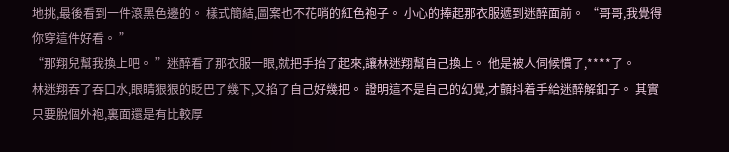地挑,最後看到一件滾黑色邊的。 樣式簡結,圖案也不花哨的紅色袍子。 小心的捧起那衣服遞到迷醉面前。 “哥哥,我覺得你穿這件好看。 ”
“那翔兒幫我換上吧。 ”迷醉看了那衣服一眼,就把手抬了起來,讓林迷翔幫自己換上。 他是被人伺候慣了,****了。
林迷翔吞了吞口水,眼睛狠狠的眨巴了幾下,又掐了自己好幾把。 證明這不是自己的幻覺,才顫抖着手給迷醉解釦子。 其實只要脫個外袍,裏面還是有比較厚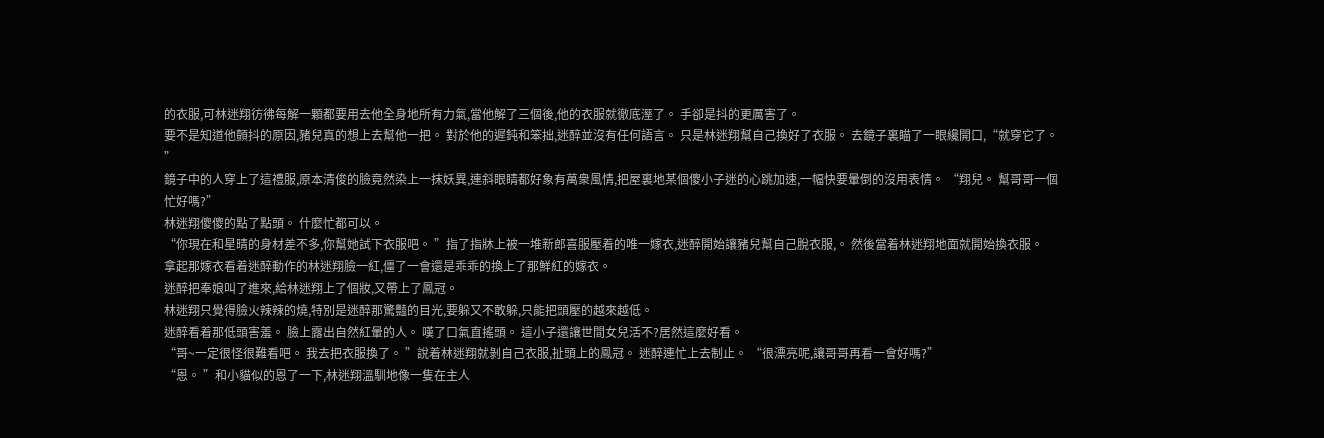的衣服,可林迷翔彷彿每解一顆都要用去他全身地所有力氣,當他解了三個後,他的衣服就徹底溼了。 手卻是抖的更厲害了。
要不是知道他顫抖的原因,豬兒真的想上去幫他一把。 對於他的遲鈍和笨拙,迷醉並沒有任何語言。 只是林迷翔幫自己換好了衣服。 去鏡子裏瞄了一眼纔開口,“就穿它了。 ”
鏡子中的人穿上了這禮服,原本清俊的臉竟然染上一抹妖異,連斜眼睛都好象有萬衆風情,把屋裏地某個傻小子迷的心跳加速,一幅快要暈倒的沒用表情。 “翔兒。 幫哥哥一個忙好嗎?”
林迷翔傻傻的點了點頭。 什麼忙都可以。
“你現在和星晴的身材差不多,你幫她試下衣服吧。 ”指了指牀上被一堆新郎喜服壓着的唯一嫁衣,迷醉開始讓豬兒幫自己脫衣服,。 然後當着林迷翔地面就開始換衣服。
拿起那嫁衣看着迷醉動作的林迷翔臉一紅,僵了一會還是乖乖的換上了那鮮紅的嫁衣。
迷醉把奉娘叫了進來,給林迷翔上了個妝,又帶上了鳳冠。
林迷翔只覺得臉火辣辣的燒,特別是迷醉那驚豔的目光,要躲又不敢躲,只能把頭壓的越來越低。
迷醉看着那低頭害羞。 臉上露出自然紅暈的人。 嘆了口氣直搖頭。 這小子還讓世間女兒活不?居然這麼好看。
“哥~一定很怪很難看吧。 我去把衣服換了。 ”說着林迷翔就剝自己衣服,扯頭上的鳳冠。 迷醉連忙上去制止。 “很漂亮呢,讓哥哥再看一會好嗎?”
“恩。 ”和小貓似的恩了一下,林迷翔溫馴地像一隻在主人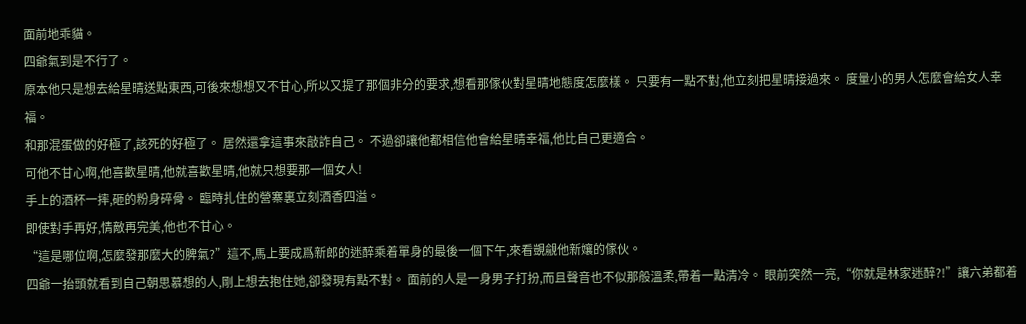面前地乖貓。
四爺氣到是不行了。
原本他只是想去給星晴送點東西,可後來想想又不甘心,所以又提了那個非分的要求,想看那傢伙對星晴地態度怎麼樣。 只要有一點不對,他立刻把星晴接過來。 度量小的男人怎麼會給女人幸福。
和那混蛋做的好極了,該死的好極了。 居然還拿這事來敲詐自己。 不過卻讓他都相信他會給星晴幸福,他比自己更適合。
可他不甘心啊,他喜歡星晴,他就喜歡星晴,他就只想要那一個女人!
手上的酒杯一摔,砸的粉身碎骨。 臨時扎住的營寨裏立刻酒香四溢。
即使對手再好,情敵再完美,他也不甘心。
“這是哪位啊,怎麼發那麼大的脾氣?”這不,馬上要成爲新郎的迷醉乘着單身的最後一個下午,來看覬覦他新孃的傢伙。
四爺一抬頭就看到自己朝思慕想的人,剛上想去抱住她,卻發現有點不對。 面前的人是一身男子打扮,而且聲音也不似那般溫柔,帶着一點清冷。 眼前突然一亮,“你就是林家迷醉?!”讓六弟都着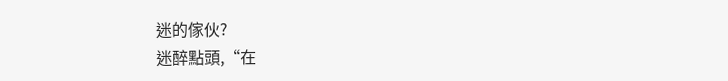迷的傢伙?
迷醉點頭,“在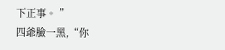下正事。 ”
四爺臉一黑,“你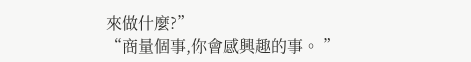來做什麼?”
“商量個事,你會感興趣的事。 ”